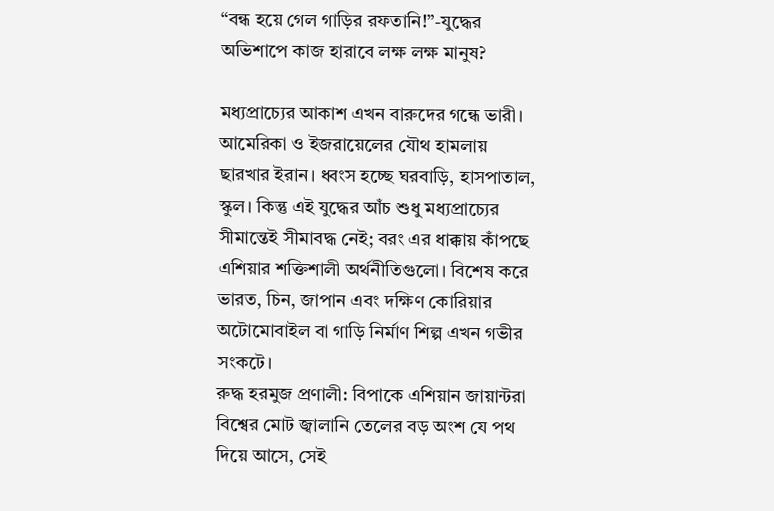“বন্ধ হয়ে গেল গাড়ির রফতানি!”-যুদ্ধের অভিশাপে কাজ হারাবে লক্ষ লক্ষ মানুষ?

মধ্যপ্রাচ্যের আকাশ এখন বারুদের গন্ধে ভারী। আমেরিকা ও ইজরায়েলের যৌথ হামলায় ছারখার ইরান। ধ্বংস হচ্ছে ঘরবাড়ি, হাসপাতাল, স্কুল। কিন্তু এই যুদ্ধের আঁচ শুধু মধ্যপ্রাচ্যের সীমান্তেই সীমাবদ্ধ নেই; বরং এর ধাক্কায় কাঁপছে এশিয়ার শক্তিশালী অর্থনীতিগুলো। বিশেষ করে ভারত, চিন, জাপান এবং দক্ষিণ কোরিয়ার অটোমোবাইল বা গাড়ি নির্মাণ শিল্প এখন গভীর সংকটে।
রুদ্ধ হরমুজ প্রণালী: বিপাকে এশিয়ান জায়ান্টরা
বিশ্বের মোট জ্বালানি তেলের বড় অংশ যে পথ দিয়ে আসে, সেই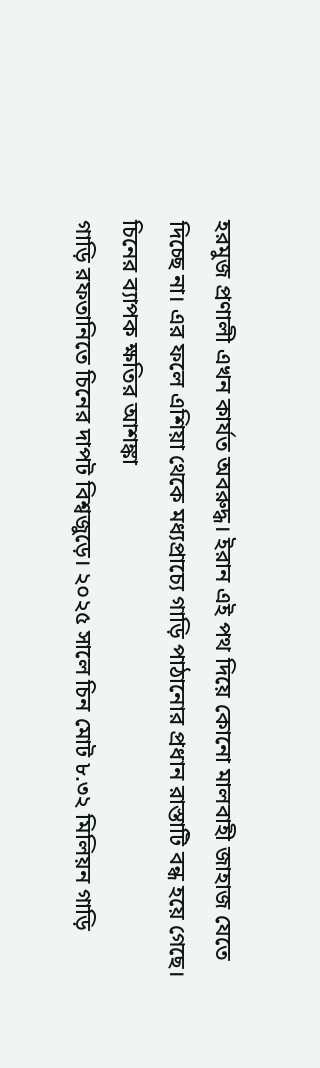হরমুজ প্রণালী এখন কার্যত অবরুদ্ধ। ইরান এই পথ দিয়ে কোনো মালবাহী জাহাজ যেতে দিচ্ছে না। এর ফলে এশিয়া থেকে মধ্যপ্রাচ্যে গাড়ি পাঠানোর প্রধান রাস্তাটি বন্ধ হয়ে গেছে।
চিনের ব্যাপক ক্ষতির আশঙ্কা
গাড়ি রফতানিতে চিনের দাপট বিশ্বজুড়ে। ২০২৫ সালে চিন মোট ৮.৩২ মিলিয়ন গাড়ি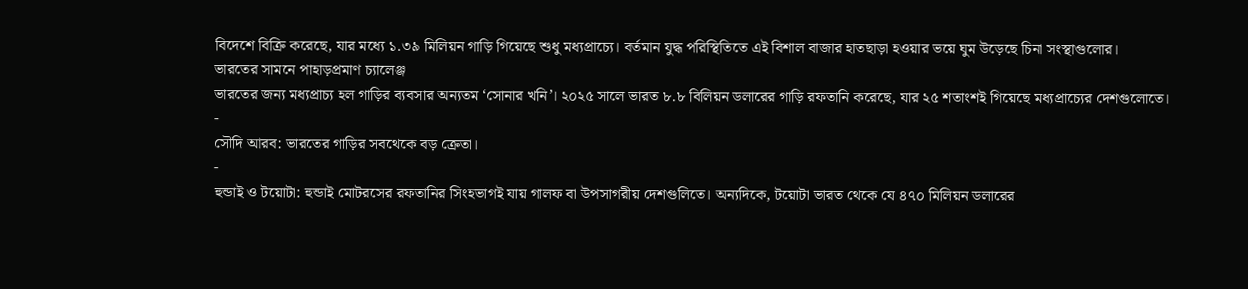বিদেশে বিক্রি করেছে, যার মধ্যে ১.৩৯ মিলিয়ন গাড়ি গিয়েছে শুধু মধ্যপ্রাচ্যে। বর্তমান যুদ্ধ পরিস্থিতিতে এই বিশাল বাজার হাতছাড়া হওয়ার ভয়ে ঘুম উড়েছে চিনা সংস্থাগুলোর।
ভারতের সামনে পাহাড়প্রমাণ চ্যালেঞ্জ
ভারতের জন্য মধ্যপ্রাচ্য হল গাড়ির ব্যবসার অন্যতম ‘সোনার খনি’। ২০২৫ সালে ভারত ৮.৮ বিলিয়ন ডলারের গাড়ি রফতানি করেছে, যার ২৫ শতাংশই গিয়েছে মধ্যপ্রাচ্যের দেশগুলোতে।
-
সৌদি আরব: ভারতের গাড়ির সবথেকে বড় ক্রেতা।
-
হুন্ডাই ও টয়োটা: হুন্ডাই মোটরসের রফতানির সিংহভাগই যায় গালফ বা উপসাগরীয় দেশগুলিতে। অন্যদিকে, টয়োটা ভারত থেকে যে ৪৭০ মিলিয়ন ডলারের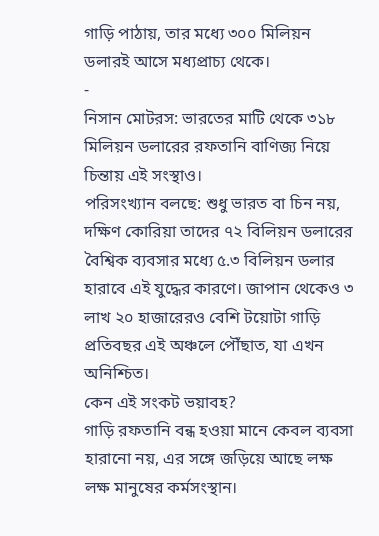গাড়ি পাঠায়, তার মধ্যে ৩০০ মিলিয়ন ডলারই আসে মধ্যপ্রাচ্য থেকে।
-
নিসান মোটরস: ভারতের মাটি থেকে ৩১৮ মিলিয়ন ডলারের রফতানি বাণিজ্য নিয়ে চিন্তায় এই সংস্থাও।
পরিসংখ্যান বলছে: শুধু ভারত বা চিন নয়, দক্ষিণ কোরিয়া তাদের ৭২ বিলিয়ন ডলারের বৈশ্বিক ব্যবসার মধ্যে ৫.৩ বিলিয়ন ডলার হারাবে এই যুদ্ধের কারণে। জাপান থেকেও ৩ লাখ ২০ হাজারেরও বেশি টয়োটা গাড়ি প্রতিবছর এই অঞ্চলে পৌঁছাত, যা এখন অনিশ্চিত।
কেন এই সংকট ভয়াবহ?
গাড়ি রফতানি বন্ধ হওয়া মানে কেবল ব্যবসা হারানো নয়, এর সঙ্গে জড়িয়ে আছে লক্ষ লক্ষ মানুষের কর্মসংস্থান।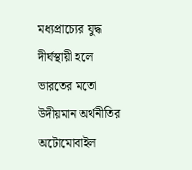মধ্যপ্রাচ্যের যুদ্ধ দীর্ঘস্থায়ী হলে ভারতের মতো উদীয়মান অর্থনীতির অটোমোবাইল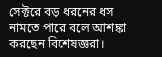সেক্টরে বড় ধরনের ধস নামতে পারে বলে আশঙ্কা করছেন বিশেষজ্ঞরা।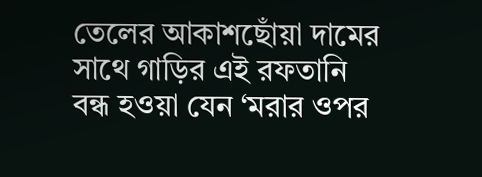তেলের আকাশছোঁয়া দামের সাথে গাড়ির এই রফতানি বন্ধ হওয়া যেন ‘মরার ওপর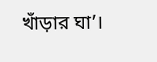খাঁড়ার ঘা’।